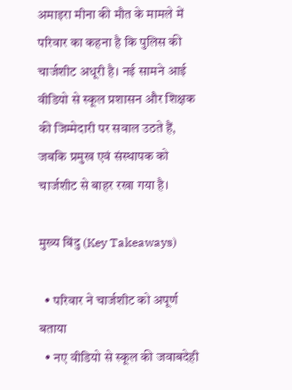अमाइरा मीना की मौत के मामले में परिवार का कहना है कि पुलिस की चार्जशीट अधूरी है। नई सामने आई वीडियो से स्कूल प्रशासन और शिक्षक की जिम्मेदारी पर सवाल उठते हैं, जबकि प्रमुख एवं संस्थापक को चार्जशीट से बाहर रखा गया है।

मुख्य बिंदु (Key Takeaways)

  • परिवार ने चार्जशीट को अपूर्ण बताया
  • नए वीडियो से स्कूल की जवाबदेही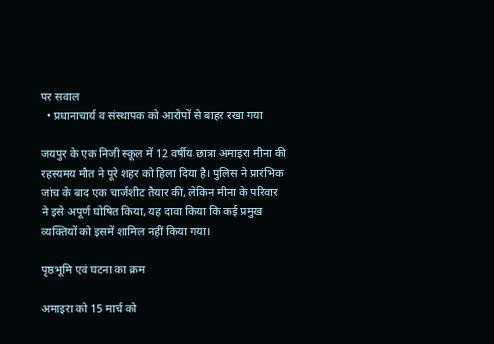पर सवाल
  • प्रधानाचार्य व संस्थापक को आरोपों से बाहर रखा गया

जयपुर के एक निजी स्कूल में 12 वर्षीय छात्रा अमाइरा मीना की रहस्यमय मौत ने पूरे शहर को हिला दिया है। पुलिस ने प्रारंभिक जांच के बाद एक चार्जशीट तैयार की, लेकिन मीना के परिवार ने इसे अपूर्ण घोषित किया, यह दावा किया कि कई प्रमुख व्यक्तियों को इसमें शामिल नहीं किया गया।

पृष्ठभूमि एवं घटना का क्रम

अमाइरा को 15 मार्च को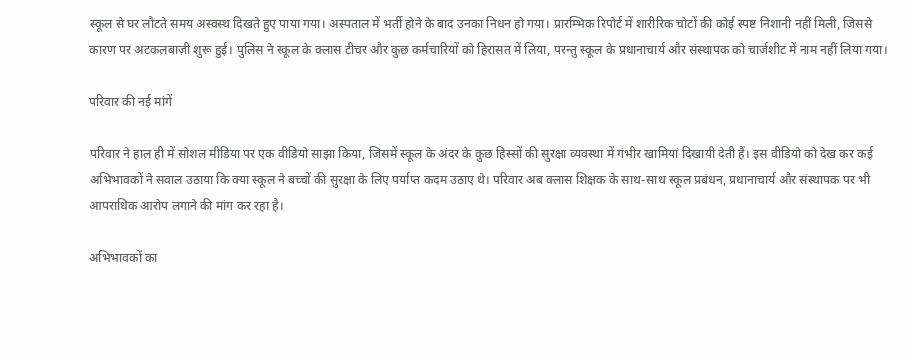स्कूल से घर लौटते समय अस्वस्थ दिखते हुए पाया गया। अस्पताल में भर्ती होने के बाद उनका निधन हो गया। प्रारम्भिक रिपोर्ट में शारीरिक चोटों की कोई स्पष्ट निशानी नहीं मिली, जिससे कारण पर अटकलबाज़ी शुरू हुई। पुलिस ने स्कूल के क्लास टीचर और कुछ कर्मचारियों को हिरासत में लिया, परन्तु स्कूल के प्रधानाचार्य और संस्थापक को चार्जशीट में नाम नहीं लिया गया।

परिवार की नई मांगें

परिवार ने हाल ही में सोशल मीडिया पर एक वीडियो साझा किया, जिसमें स्कूल के अंदर के कुछ हिस्सों की सुरक्षा व्यवस्था में गंभीर खामियां दिखायी देती हैं। इस वीडियो को देख कर कई अभिभावकों ने सवाल उठाया कि क्या स्कूल ने बच्चों की सुरक्षा के लिए पर्याप्त कदम उठाए थे। परिवार अब क्लास शिक्षक के साथ-साथ स्कूल प्रबंधन, प्रधानाचार्य और संस्थापक पर भी आपराधिक आरोप लगाने की मांग कर रहा है।

अभिभावकों का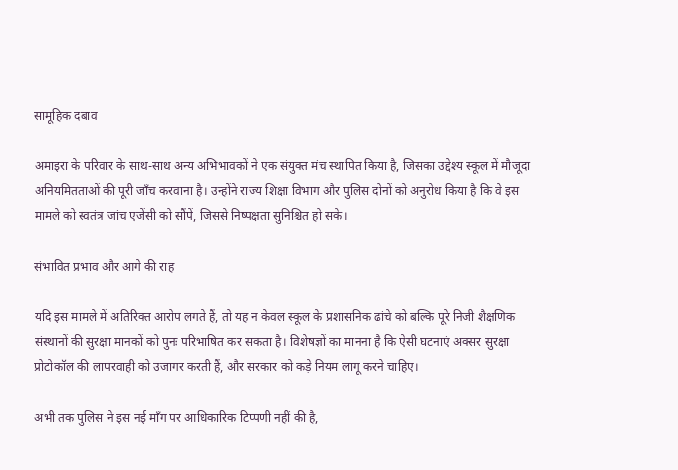सामूहिक दबाव

अमाइरा के परिवार के साथ-साथ अन्य अभिभावकों ने एक संयुक्त मंच स्थापित किया है, जिसका उद्देश्य स्कूल में मौजूदा अनियमितताओं की पूरी जाँच करवाना है। उन्होंने राज्य शिक्षा विभाग और पुलिस दोनों को अनुरोध किया है कि वे इस मामले को स्वतंत्र जांच एजेंसी को सौंपें, जिससे निष्पक्षता सुनिश्चित हो सके।

संभावित प्रभाव और आगे की राह

यदि इस मामले में अतिरिक्त आरोप लगते हैं, तो यह न केवल स्कूल के प्रशासनिक ढांचे को बल्कि पूरे निजी शैक्षणिक संस्थानों की सुरक्षा मानकों को पुनः परिभाषित कर सकता है। विशेषज्ञों का मानना है कि ऐसी घटनाएं अक्सर सुरक्षा प्रोटोकॉल की लापरवाही को उजागर करती हैं, और सरकार को कड़े नियम लागू करने चाहिए।

अभी तक पुलिस ने इस नई माँग पर आधिकारिक टिप्पणी नहीं की है,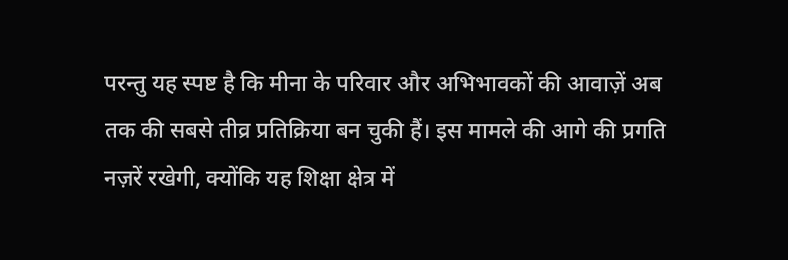परन्तु यह स्पष्ट है कि मीना के परिवार और अभिभावकों की आवाज़ें अब तक की सबसे तीव्र प्रतिक्रिया बन चुकी हैं। इस मामले की आगे की प्रगति नज़रें रखेगी, क्योंकि यह शिक्षा क्षेत्र में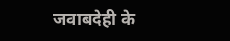जवाबदेही के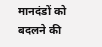मानदंडों को बदलने की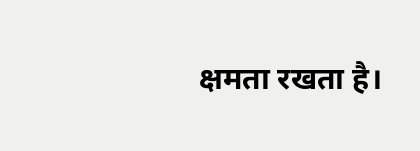क्षमता रखता है।